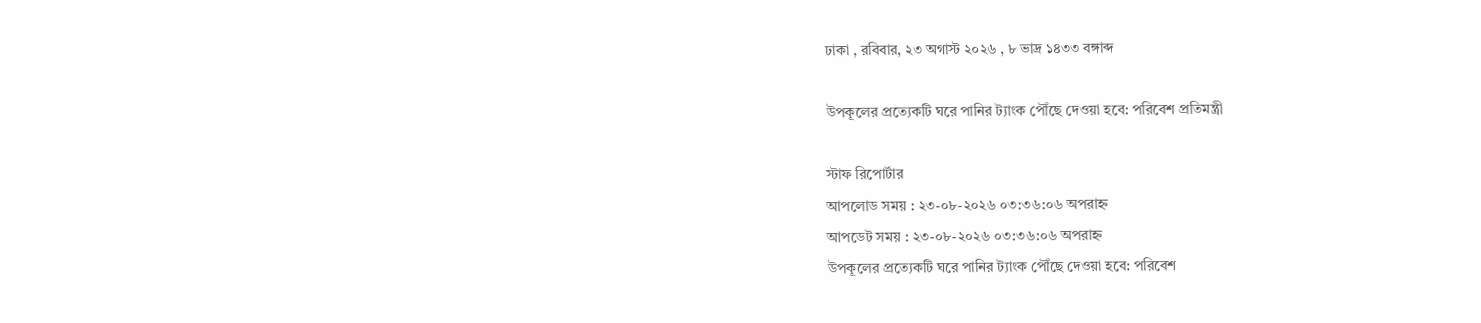ঢাকা , রবিবার, ২৩ অগাস্ট ২০২৬ , ৮ ভাদ্র ১৪৩৩ বঙ্গাব্দ

উপকূলের প্রত্যেকটি ঘরে পানির ট্যাংক পৌঁছে দেওয়া হবে: পরিবেশ প্রতিমন্ত্রী

স্টাফ রিপোর্টার
আপলোড সময় : ২৩-০৮-২০২৬ ০৩:৩৬:০৬ অপরাহ্ন
আপডেট সময় : ২৩-০৮-২০২৬ ০৩:৩৬:০৬ অপরাহ্ন
উপকূলের প্রত্যেকটি ঘরে পানির ট্যাংক পৌঁছে দেওয়া হবে: পরিবেশ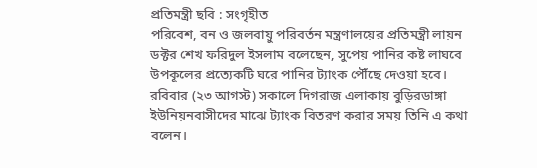প্রতিমন্ত্রী ছবি : সংগৃহীত
পরিবেশ, বন ও জলবায়ু পরিবর্তন মন্ত্রণালয়ের প্রতিমন্ত্রী লায়ন ডক্টর শেখ ফরিদুল ইসলাম বলেছেন, সুপেয় পানির কষ্ট লাঘবে উপকূলের প্রত্যেকটি ঘরে পানির ট্যাংক পৌঁছে দেওয়া হবে। রবিবার (২৩ আগস্ট) সকালে দিগরাজ এলাকায় বুড়িরডাঙ্গা ইউনিয়নবাসীদের মাঝে ট্যাংক বিতরণ করার সময় তিনি এ কথা বলেন।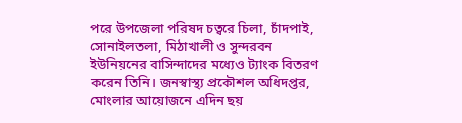পরে উপজেলা পরিষদ চত্বরে চিলা, চাঁদপাই, সোনাইলতলা, মিঠাখালী ও সুন্দরবন ইউনিয়নের বাসিন্দাদের মধ্যেও ট্যাংক বিতরণ করেন তিনি। জনস্বাস্থ্য প্রকৌশল অধিদপ্তর, মোংলার আয়োজনে এদিন ছয়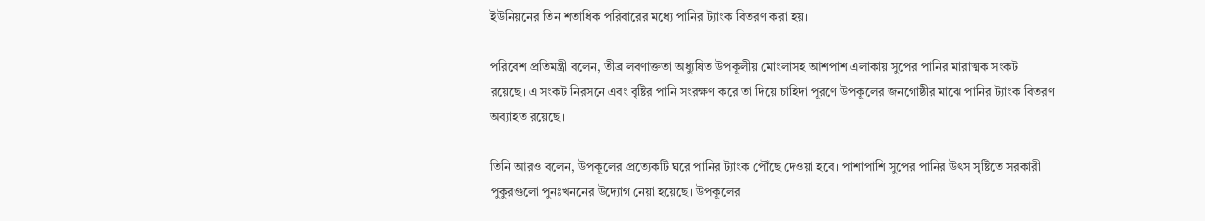ইউনিয়নের তিন শতাধিক পরিবারের মধ্যে পানির ট্যাংক বিতরণ করা হয়।

পরিবেশ প্রতিমন্ত্রী বলেন, তীব্র লবণাক্ততা অধ্যুষিত উপকূলীয় মোংলাসহ আশপাশ এলাকায় সুপের পানির মারাত্মক সংকট রয়েছে। এ সংকট নিরসনে এবং বৃষ্টির পানি সংরক্ষণ করে তা দিয়ে চাহিদা পূরণে উপকূলের জনগোষ্ঠীর মাঝে পানির ট্যাংক বিতরণ অব্যাহত রয়েছে।

তিনি আরও বলেন, উপকূলের প্রত্যেকটি ঘরে পানির ট্যাংক পৌঁছে দেওয়া হবে। পাশাপাশি সুপের পানির উৎস সৃষ্টিতে সরকারী পুকুরগুলো পুনঃখননের উদ্যোগ নেয়া হয়েছে। উপকূলের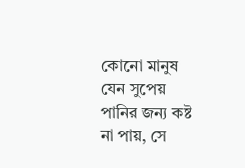কোনো মানুষ যেন সুপেয় পানির জন্য কষ্ট না পায়, সে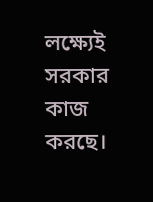লক্ষ্যেই সরকার কাজ করছে।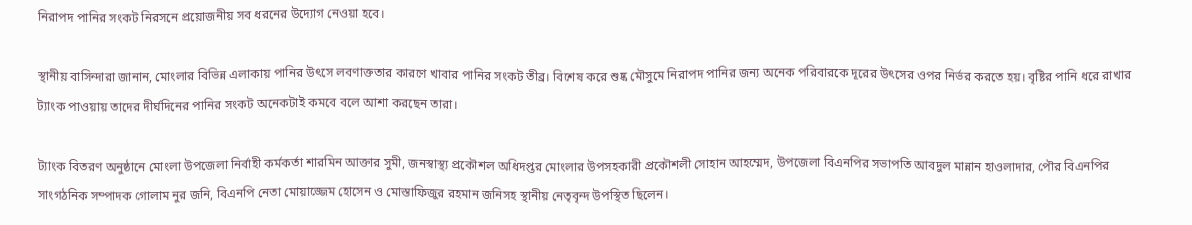নিরাপদ পানির সংকট নিরসনে প্রয়োজনীয় সব ধরনের উদ্যোগ নেওয়া হবে।

স্থানীয় বাসিন্দারা জানান, মোংলার বিভিন্ন এলাকায় পানির উৎসে লবণাক্ততার কারণে খাবার পানির সংকট তীব্র। বিশেষ করে শুষ্ক মৌসুমে নিরাপদ পানির জন্য অনেক পরিবারকে দূরের উৎসের ওপর নির্ভর করতে হয়। বৃষ্টির পানি ধরে রাখার ট্যাংক পাওয়ায় তাদের দীর্ঘদিনের পানির সংকট অনেকটাই কমবে বলে আশা করছেন তারা।

ট্যাংক বিতরণ অনুষ্ঠানে মোংলা উপজেলা নির্বাহী কর্মকর্তা শারমিন আক্তার সুমী, জনস্বাস্থ্য প্রকৌশল অধিদপ্তর মোংলার উপসহকারী প্রকৌশলী সোহান আহম্মেদ, উপজেলা বিএনপির সভাপতি আবদুল মান্নান হাওলাদার, পৌর বিএনপির সাংগঠনিক সম্পাদক গোলাম নুর জনি, বিএনপি নেতা মোয়াজ্জেম হোসেন ও মোস্তাফিজুর রহমান জনিসহ স্থানীয় নেতৃবৃন্দ উপস্থিত ছিলেন।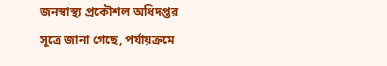জনস্বাস্থ্য প্রকৌশল অধিদপ্তর সূত্রে জানা গেছে, পর্যায়ক্রমে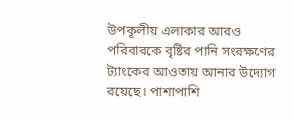উপকূলীয় এলাকার আরও পরিবারকে বৃষ্টির পানি সংরক্ষণের ট্যাংকের আওতায় আনার উদ্যোগ রয়েছে। পাশাপাশি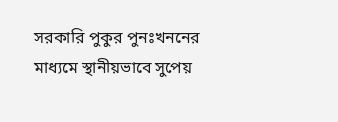সরকারি পুকুর পুনঃখননের মাধ্যমে স্থানীয়ভাবে সুপেয়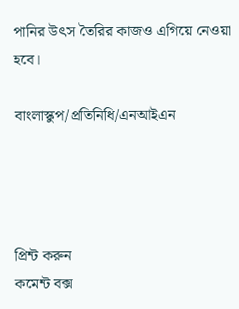পানির উৎস তৈরির কাজও এগিয়ে নেওয়া হবে।

বাংলাস্কুপ/প্রতিনিধি/এনআইএন




প্রিন্ট করুন
কমেন্ট বক্স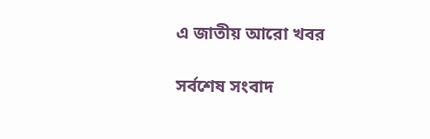এ জাতীয় আরো খবর

সর্বশেষ সংবাদ